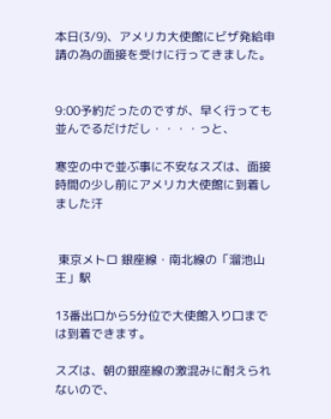本日(3/9)、アメリカ大使館にビザ発給申請の為の面接を受けに行ってきました。


9:00予約だったのですが、早く行っても並んでるだけだし・・・・っと、

寒空の中で並ぶ事に不安なスズは、面接時間の少し前にアメリカ大使館に到着しました汗


 東京メトロ 銀座線・南北線の「溜池山王」駅

13番出口から5分位で大使館入り口までは到着できます。

スズは、朝の銀座線の激混みに耐えられないので、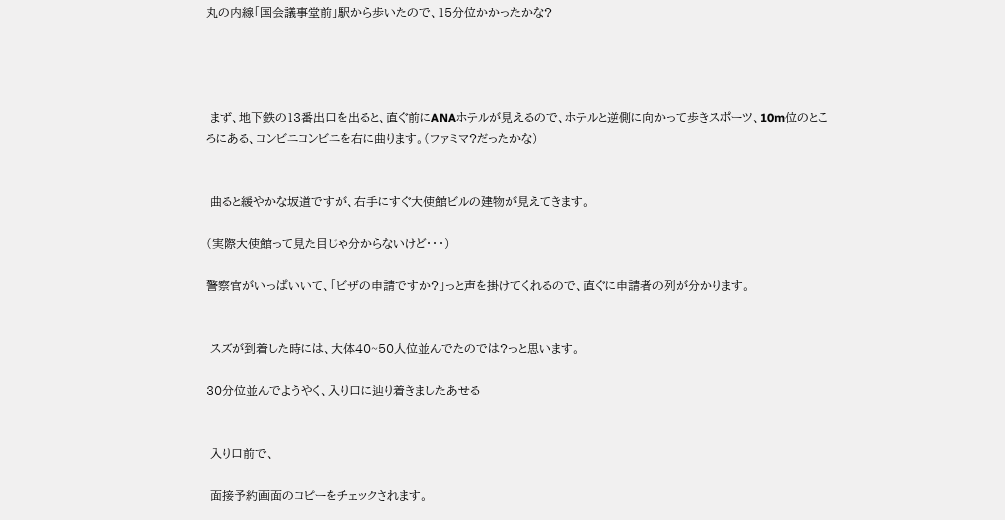丸の内線「国会議事堂前」駅から歩いたので、15分位かかったかな?




 まず、地下鉄の13番出口を出ると、直ぐ前にANAホテルが見えるので、ホテルと逆側に向かって歩きスポーツ、10m位のところにある、コンビニコンビニを右に曲ります。(ファミマ?だったかな)


 曲ると緩やかな坂道ですが、右手にすぐ大使館ビルの建物が見えてきます。

(実際大使館って見た目じゃ分からないけど・・・)

警察官がいっぱいいて、「ビザの申請ですか?」っと声を掛けてくれるので、直ぐに申請者の列が分かります。


 スズが到着した時には、大体40~50人位並んでたのでは?っと思います。

30分位並んでようやく、入り口に辿り着きましたあせる


 入り口前で、

 面接予約画面のコピーをチェックされます。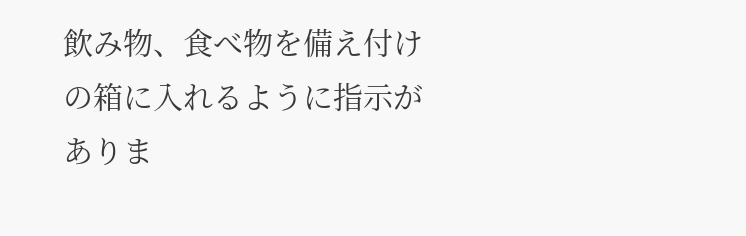飲み物、食べ物を備え付けの箱に入れるように指示がありま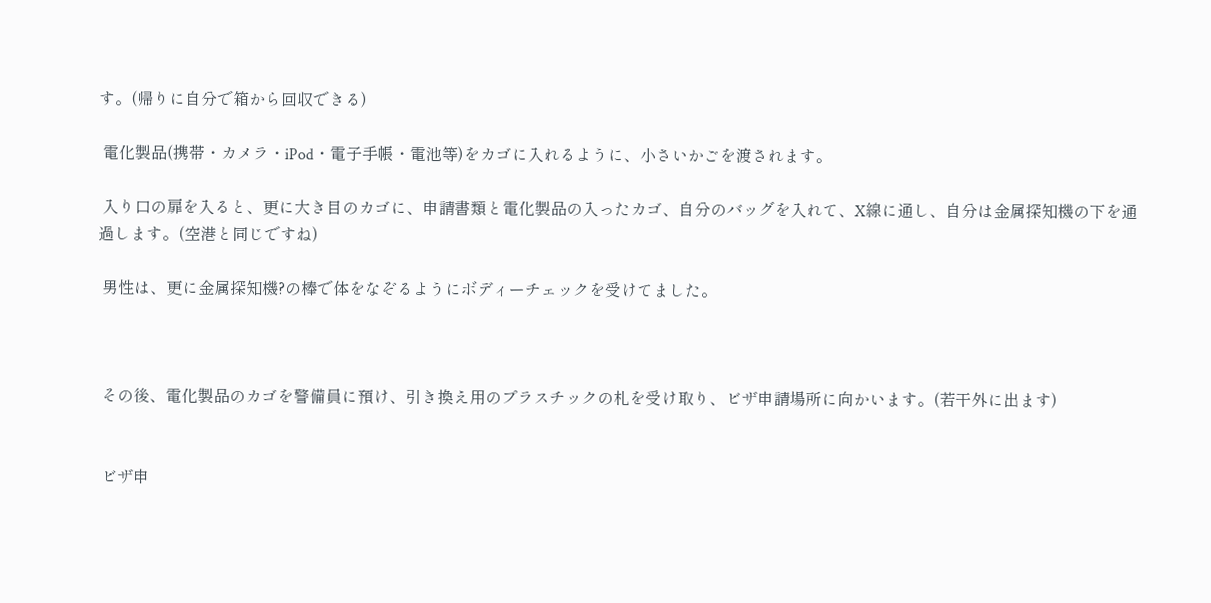す。(帰りに自分で箱から回収できる)

 電化製品(携帯・カメラ・iPod・電子手帳・電池等)をカゴに入れるように、小さいかごを渡されます。

 入り口の扉を入ると、更に大き目のカゴに、申請書類と電化製品の入ったカゴ、自分のバッグを入れて、X線に通し、自分は金属探知機の下を通過します。(空港と同じですね)

 男性は、更に金属探知機?の棒で体をなぞるようにボディーチェックを受けてました。



 その後、電化製品のカゴを警備員に預け、引き換え用のプラスチックの札を受け取り、ビザ申請場所に向かいます。(若干外に出ます)


 ビザ申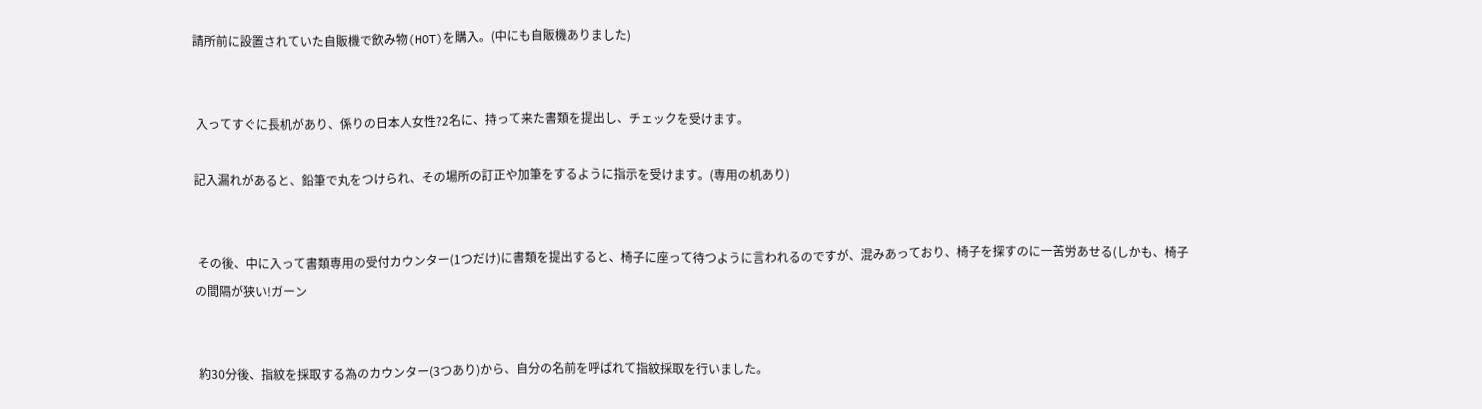請所前に設置されていた自販機で飲み物(HOT)を購入。(中にも自販機ありました)


 入ってすぐに長机があり、係りの日本人女性?2名に、持って来た書類を提出し、チェックを受けます。

記入漏れがあると、鉛筆で丸をつけられ、その場所の訂正や加筆をするように指示を受けます。(専用の机あり)


 その後、中に入って書類専用の受付カウンター(1つだけ)に書類を提出すると、椅子に座って待つように言われるのですが、混みあっており、椅子を探すのに一苦労あせる(しかも、椅子の間隔が狭い!ガーン


 約30分後、指紋を採取する為のカウンター(3つあり)から、自分の名前を呼ばれて指紋採取を行いました。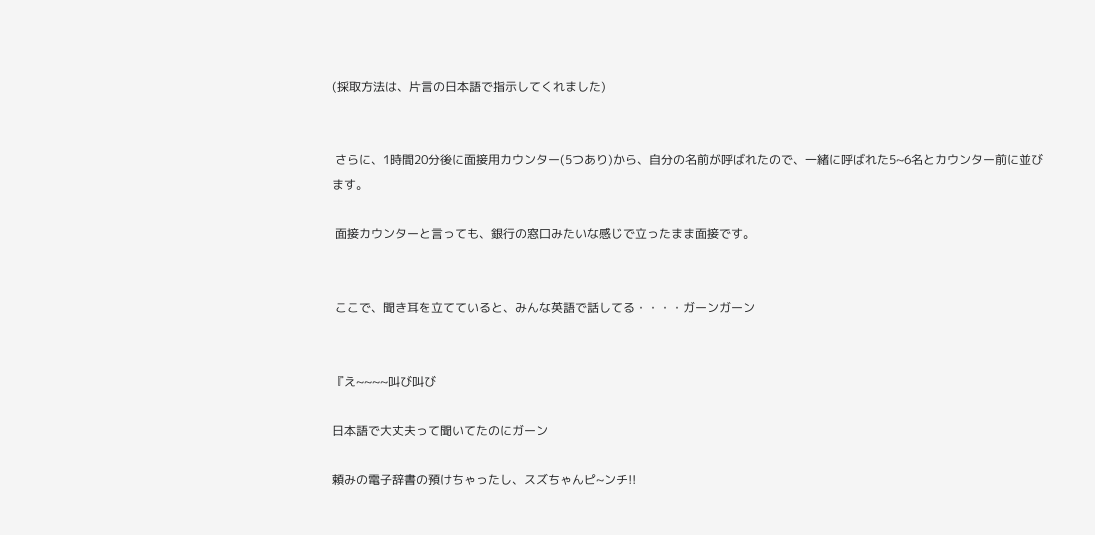(採取方法は、片言の日本語で指示してくれました)


 さらに、1時間20分後に面接用カウンター(5つあり)から、自分の名前が呼ばれたので、一緒に呼ばれた5~6名とカウンター前に並びます。

 面接カウンターと言っても、銀行の窓口みたいな感じで立ったまま面接です。


 ここで、聞き耳を立てていると、みんな英語で話してる・・・・ガーンガーン


『え~~~~叫び叫び

日本語で大丈夫って聞いてたのにガーン

頼みの電子辞書の預けちゃったし、スズちゃんピ~ンチ!!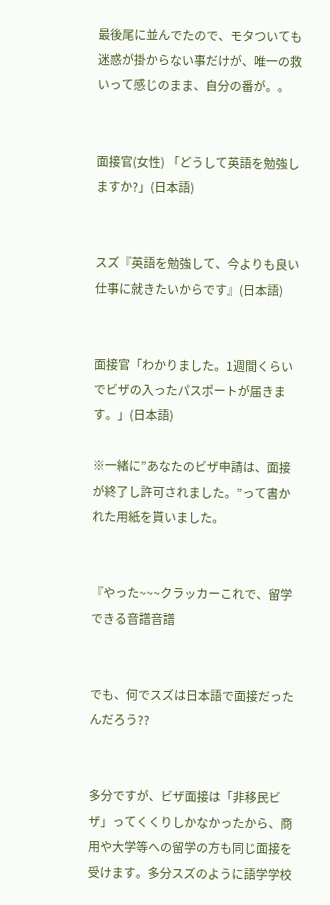最後尾に並んでたので、モタついても迷惑が掛からない事だけが、唯一の救いって感じのまま、自分の番が。。


面接官(女性) 「どうして英語を勉強しますか?」(日本語)


スズ『英語を勉強して、今よりも良い仕事に就きたいからです』(日本語)


面接官「わかりました。1週間くらいでビザの入ったパスポートが届きます。」(日本語)

※一緒に”あなたのビザ申請は、面接が終了し許可されました。”って書かれた用紙を貰いました。


『やった~~~クラッカーこれで、留学できる音譜音譜


でも、何でスズは日本語で面接だったんだろう??


多分ですが、ビザ面接は「非移民ビザ」ってくくりしかなかったから、商用や大学等への留学の方も同じ面接を受けます。多分スズのように語学学校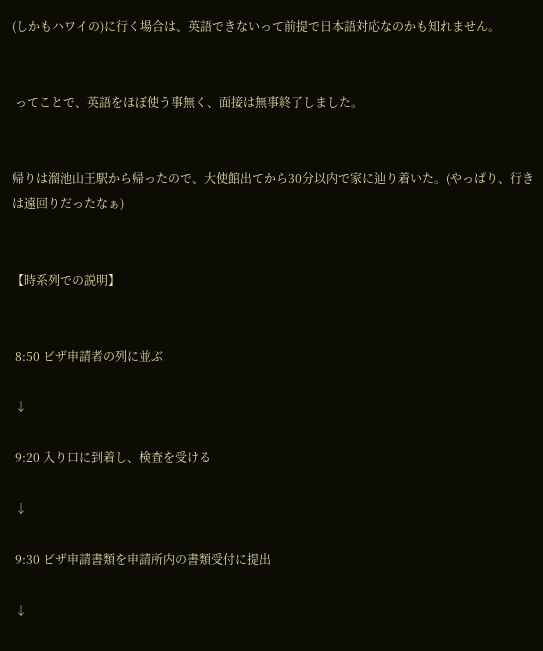(しかもハワイの)に行く場合は、英語できないって前提で日本語対応なのかも知れません。


 ってことで、英語をほぼ使う事無く、面接は無事終了しました。


帰りは溜池山王駅から帰ったので、大使館出てから30分以内で家に辿り着いた。(やっぱり、行きは遠回りだったなぁ)


【時系列での説明】


 8:50 ビザ申請者の列に並ぶ

 ↓

 9:20 入り口に到着し、検査を受ける

 ↓

 9:30 ビザ申請書類を申請所内の書類受付に提出

 ↓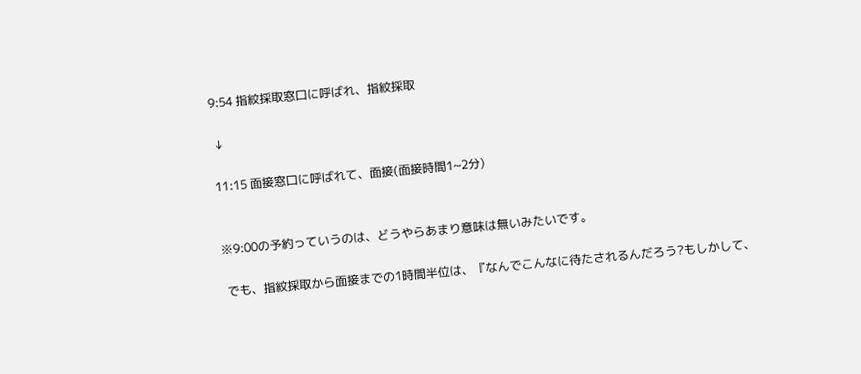9:54 指紋採取窓口に呼ばれ、指紋採取

 ↓

11:15 面接窓口に呼ばれて、面接(面接時間1~2分)


※9:00の予約っていうのは、どうやらあまり意味は無いみたいです。

 でも、指紋採取から面接までの1時間半位は、『なんでこんなに待たされるんだろう?もしかして、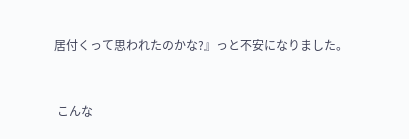居付くって思われたのかな?』っと不安になりました。


 こんな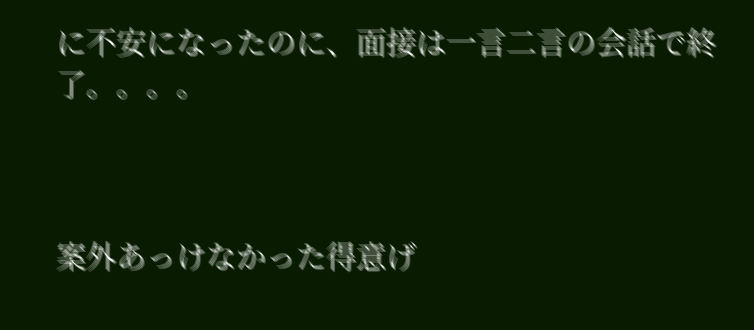に不安になったのに、面接は一言二言の会話で終了。。。。



案外あっけなかった得意げ